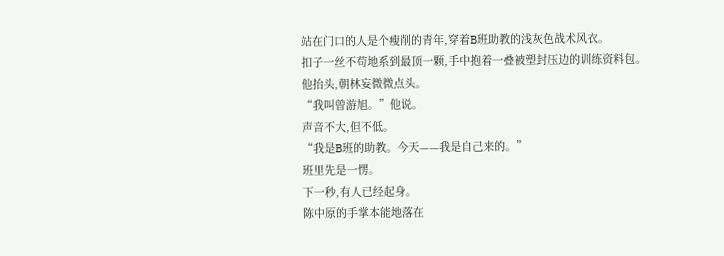站在门口的人是个瘦削的青年,穿着B班助教的浅灰色战术风衣。
扣子一丝不苟地系到最顶一颗,手中抱着一叠被塑封压边的训练资料包。
他抬头,朝林妄微微点头。
“我叫曾游旭。”他说。
声音不大,但不低。
“我是B班的助教。今天——我是自己来的。”
班里先是一愣。
下一秒,有人已经起身。
陈中原的手掌本能地落在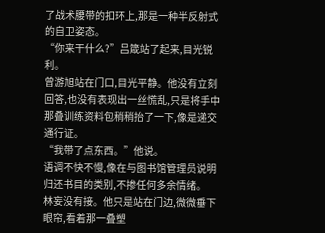了战术腰带的扣环上,那是一种半反射式的自卫姿态。
“你来干什么?”吕箴站了起来,目光锐利。
曾游旭站在门口,目光平静。他没有立刻回答,也没有表现出一丝慌乱,只是将手中那叠训练资料包稍稍抬了一下,像是递交通行证。
“我带了点东西。”他说。
语调不快不慢,像在与图书馆管理员说明归还书目的类别,不掺任何多余情绪。
林妄没有接。他只是站在门边,微微垂下眼帘,看着那一叠塑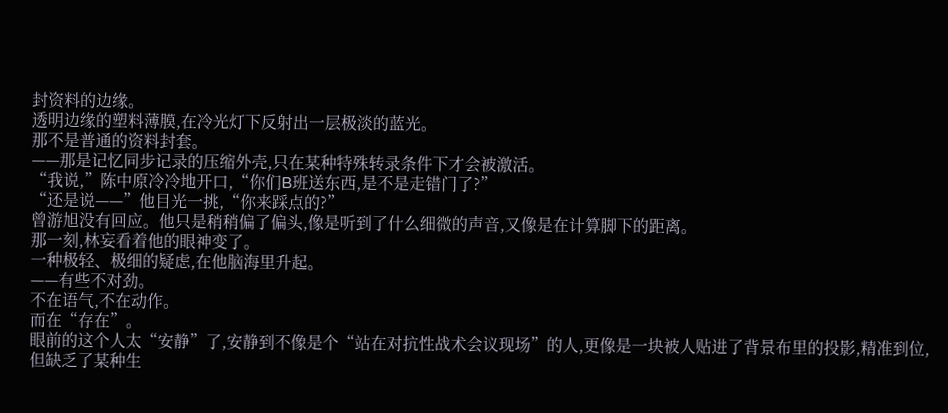封资料的边缘。
透明边缘的塑料薄膜,在冷光灯下反射出一层极淡的蓝光。
那不是普通的资料封套。
——那是记忆同步记录的压缩外壳,只在某种特殊转录条件下才会被激活。
“我说,”陈中原冷冷地开口,“你们B班送东西,是不是走错门了?”
“还是说——”他目光一挑,“你来踩点的?”
曾游旭没有回应。他只是稍稍偏了偏头,像是听到了什么细微的声音,又像是在计算脚下的距离。
那一刻,林妄看着他的眼神变了。
一种极轻、极细的疑虑,在他脑海里升起。
——有些不对劲。
不在语气,不在动作。
而在“存在”。
眼前的这个人太“安静”了,安静到不像是个“站在对抗性战术会议现场”的人,更像是一块被人贴进了背景布里的投影,精准到位,但缺乏了某种生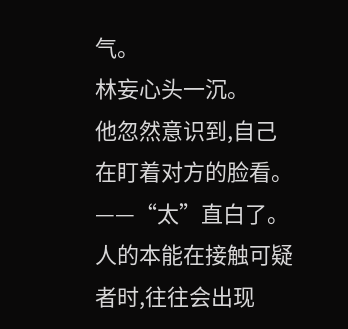气。
林妄心头一沉。
他忽然意识到,自己在盯着对方的脸看。
——“太”直白了。
人的本能在接触可疑者时,往往会出现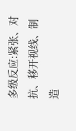多级反应:紧张、对抗、移开视线、制造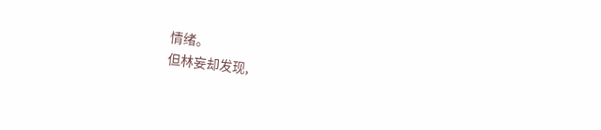情绪。
但林妄却发现,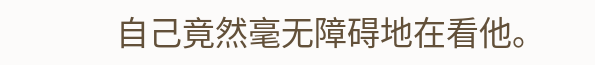自己竟然毫无障碍地在看他。